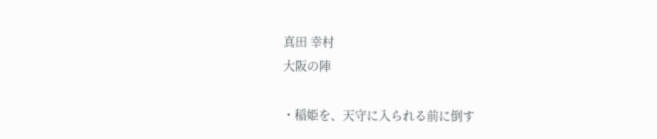真田 幸村
大阪の陣

・稲姫を、天守に入られる前に倒す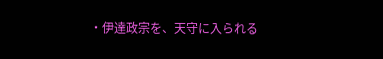・伊達政宗を、天守に入られる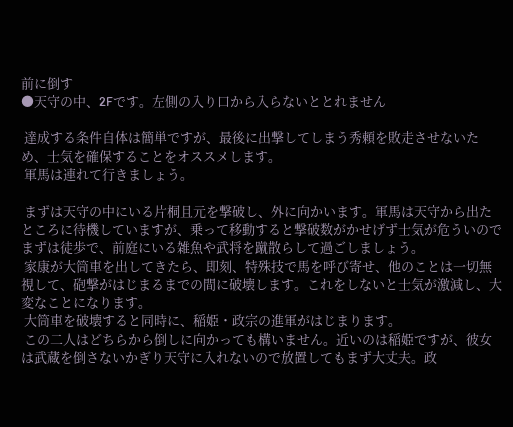前に倒す
●天守の中、2Fです。左側の入り口から入らないととれません

 達成する条件自体は簡単ですが、最後に出撃してしまう秀頼を敗走させないため、士気を確保することをオススメします。
 軍馬は連れて行きましょう。

 まずは天守の中にいる片桐且元を撃破し、外に向かいます。軍馬は天守から出たところに待機していますが、乗って移動すると撃破数がかせげず士気が危ういのでまずは徒歩で、前庭にいる雑魚や武将を蹴散らして過ごしましょう。
 家康が大筒車を出してきたら、即刻、特殊技で馬を呼び寄せ、他のことは一切無視して、砲撃がはじまるまでの間に破壊します。これをしないと士気が激減し、大変なことになります。
 大筒車を破壊すると同時に、稲姫・政宗の進軍がはじまります。
 この二人はどちらから倒しに向かっても構いません。近いのは稲姫ですが、彼女は武蔵を倒さないかぎり天守に入れないので放置してもまず大丈夫。政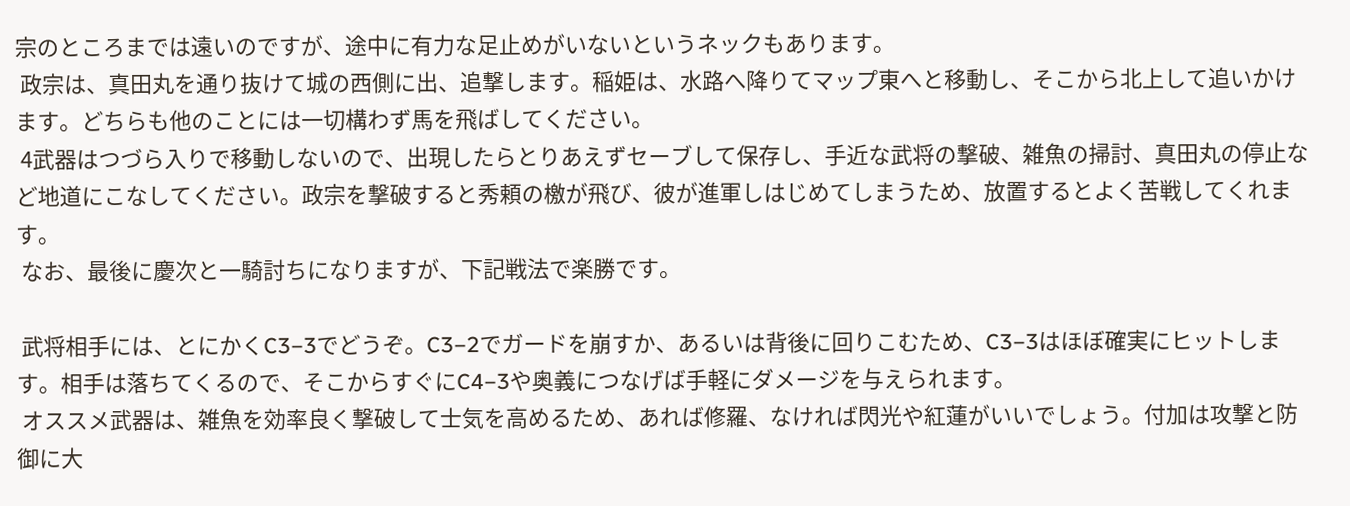宗のところまでは遠いのですが、途中に有力な足止めがいないというネックもあります。
 政宗は、真田丸を通り抜けて城の西側に出、追撃します。稲姫は、水路へ降りてマップ東へと移動し、そこから北上して追いかけます。どちらも他のことには一切構わず馬を飛ばしてください。
 4武器はつづら入りで移動しないので、出現したらとりあえずセーブして保存し、手近な武将の撃破、雑魚の掃討、真田丸の停止など地道にこなしてください。政宗を撃破すると秀頼の檄が飛び、彼が進軍しはじめてしまうため、放置するとよく苦戦してくれます。
 なお、最後に慶次と一騎討ちになりますが、下記戦法で楽勝です。

 武将相手には、とにかくC3−3でどうぞ。C3−2でガードを崩すか、あるいは背後に回りこむため、C3−3はほぼ確実にヒットします。相手は落ちてくるので、そこからすぐにC4−3や奥義につなげば手軽にダメージを与えられます。
 オススメ武器は、雑魚を効率良く撃破して士気を高めるため、あれば修羅、なければ閃光や紅蓮がいいでしょう。付加は攻撃と防御に大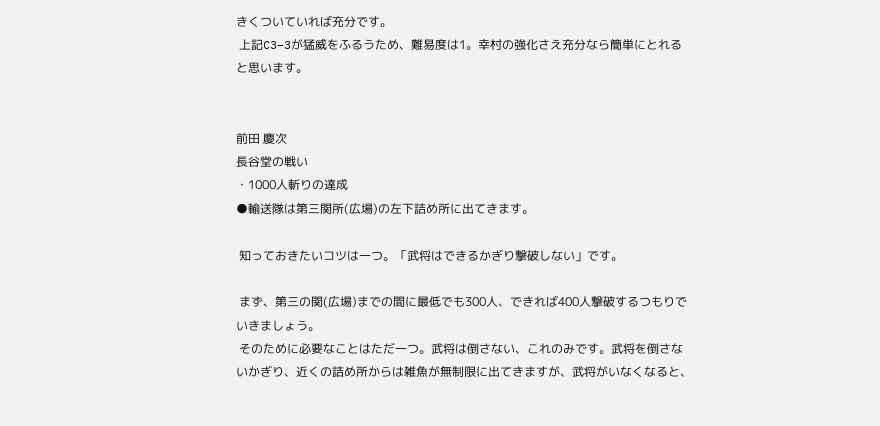きくついていれば充分です。
 上記C3−3が猛威をふるうため、難易度は1。幸村の強化さえ充分なら簡単にとれると思います。


前田 慶次
長谷堂の戦い
・1000人斬りの達成
●輸送隊は第三関所(広場)の左下詰め所に出てきます。

 知っておきたいコツは一つ。「武将はできるかぎり撃破しない」です。

 まず、第三の関(広場)までの間に最低でも300人、できれば400人撃破するつもりでいきましょう。
 そのために必要なことはただ一つ。武将は倒さない、これのみです。武将を倒さないかぎり、近くの詰め所からは雑魚が無制限に出てきますが、武将がいなくなると、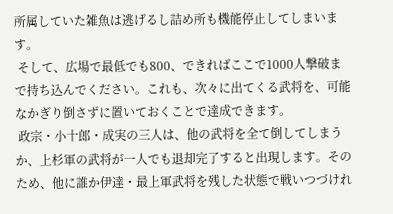所属していた雑魚は逃げるし詰め所も機能停止してしまいます。
 そして、広場で最低でも800、できればここで1000人撃破まで持ち込んでください。これも、次々に出てくる武将を、可能なかぎり倒さずに置いておくことで達成できます。
 政宗・小十郎・成実の三人は、他の武将を全て倒してしまうか、上杉軍の武将が一人でも退却完了すると出現します。そのため、他に誰か伊達・最上軍武将を残した状態で戦いつづけれ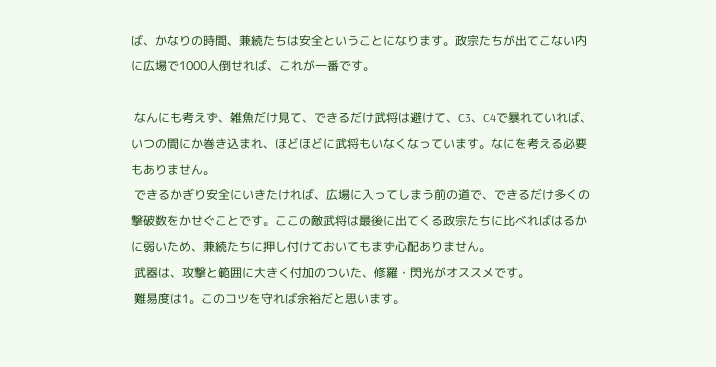ば、かなりの時間、兼続たちは安全ということになります。政宗たちが出てこない内に広場で1000人倒せれば、これが一番です。

 なんにも考えず、雑魚だけ見て、できるだけ武将は避けて、C3、C4で暴れていれば、いつの間にか巻き込まれ、ほどほどに武将もいなくなっています。なにを考える必要もありません。
 できるかぎり安全にいきたければ、広場に入ってしまう前の道で、できるだけ多くの撃破数をかせぐことです。ここの敵武将は最後に出てくる政宗たちに比べればはるかに弱いため、兼続たちに押し付けておいてもまず心配ありません。
 武器は、攻撃と範囲に大きく付加のついた、修羅・閃光がオススメです。
 難易度は1。このコツを守れば余裕だと思います。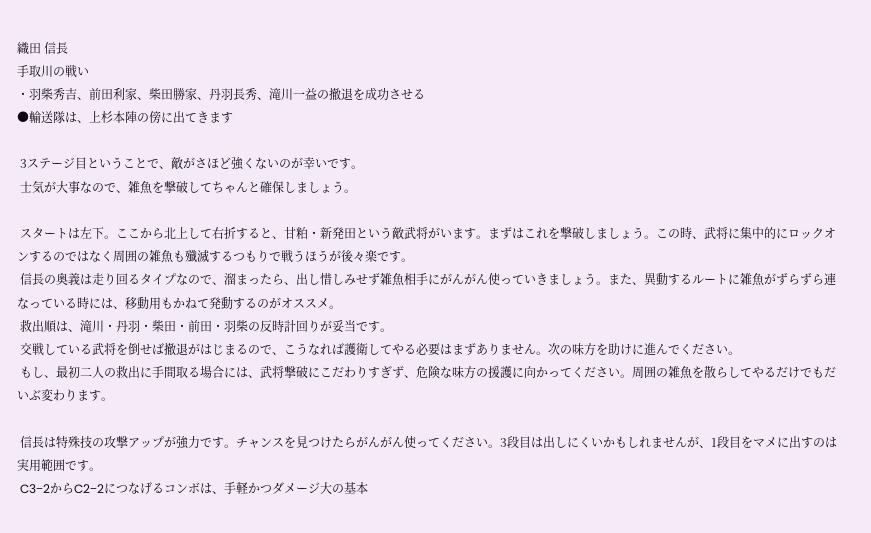織田 信長
手取川の戦い
・羽柴秀吉、前田利家、柴田勝家、丹羽長秀、滝川一益の撤退を成功させる
●輸送隊は、上杉本陣の傍に出てきます

 3ステージ目ということで、敵がさほど強くないのが幸いです。
 士気が大事なので、雑魚を撃破してちゃんと確保しましょう。

 スタートは左下。ここから北上して右折すると、甘粕・新発田という敵武将がいます。まずはこれを撃破しましょう。この時、武将に集中的にロックオンするのではなく周囲の雑魚も殲滅するつもりで戦うほうが後々楽です。
 信長の奥義は走り回るタイプなので、溜まったら、出し惜しみせず雑魚相手にがんがん使っていきましょう。また、異動するルートに雑魚がずらずら連なっている時には、移動用もかねて発動するのがオススメ。
 救出順は、滝川・丹羽・柴田・前田・羽柴の反時計回りが妥当です。
 交戦している武将を倒せば撤退がはじまるので、こうなれば護衛してやる必要はまずありません。次の味方を助けに進んでください。
 もし、最初二人の救出に手間取る場合には、武将撃破にこだわりすぎず、危険な味方の援護に向かってください。周囲の雑魚を散らしてやるだけでもだいぶ変わります。

 信長は特殊技の攻撃アップが強力です。チャンスを見つけたらがんがん使ってください。3段目は出しにくいかもしれませんが、1段目をマメに出すのは実用範囲です。
 C3−2からC2−2につなげるコンボは、手軽かつダメージ大の基本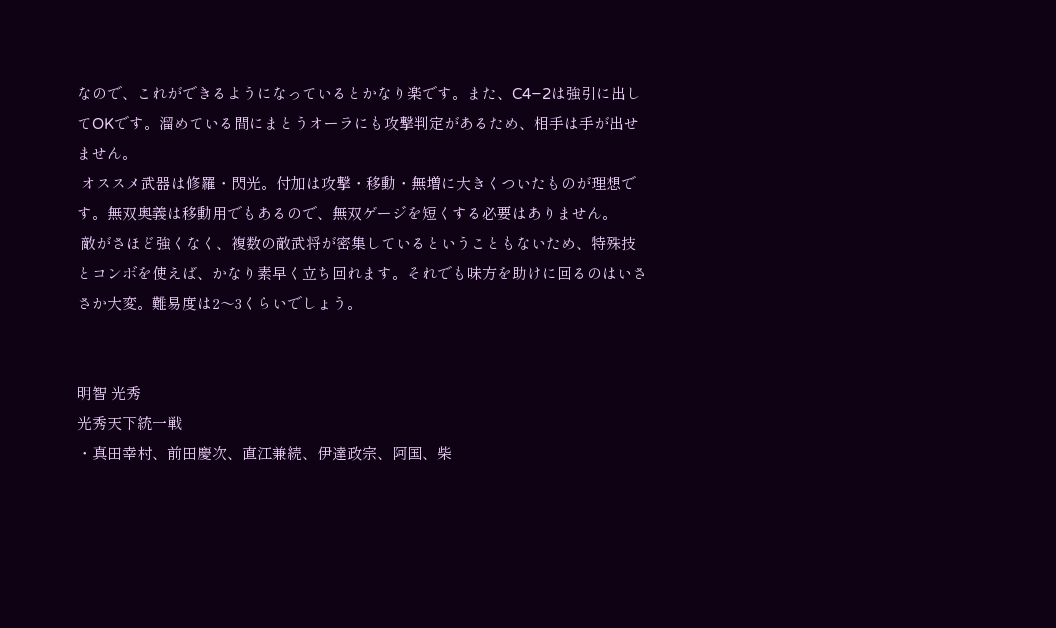なので、これができるようになっているとかなり楽です。また、C4−2は強引に出してOKです。溜めている間にまとうオーラにも攻撃判定があるため、相手は手が出せません。
 オススメ武器は修羅・閃光。付加は攻撃・移動・無増に大きくついたものが理想です。無双奥義は移動用でもあるので、無双ゲージを短くする必要はありません。
 敵がさほど強くなく、複数の敵武将が密集しているということもないため、特殊技とコンボを使えば、かなり素早く立ち回れます。それでも味方を助けに回るのはいささか大変。難易度は2〜3くらいでしょう。


明智 光秀
光秀天下統一戦
・真田幸村、前田慶次、直江兼続、伊達政宗、阿国、柴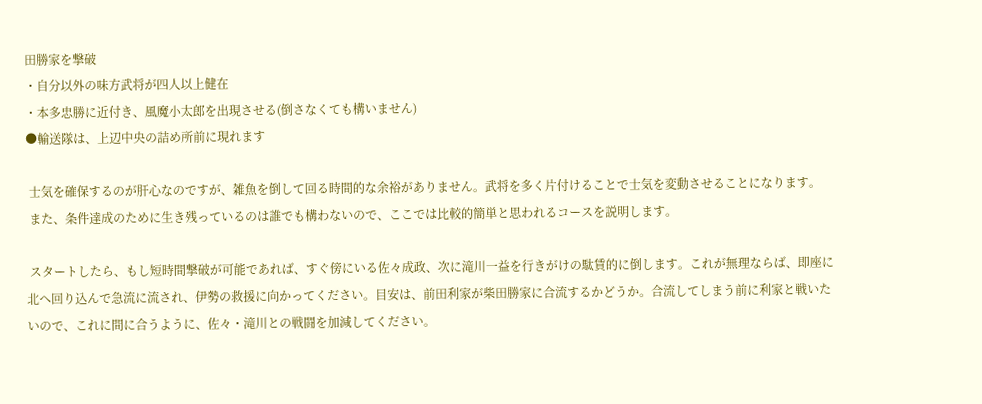田勝家を撃破
・自分以外の味方武将が四人以上健在
・本多忠勝に近付き、風魔小太郎を出現させる(倒さなくても構いません)
●輸送隊は、上辺中央の詰め所前に現れます

 士気を確保するのが肝心なのですが、雑魚を倒して回る時間的な余裕がありません。武将を多く片付けることで士気を変動させることになります。
 また、条件達成のために生き残っているのは誰でも構わないので、ここでは比較的簡単と思われるコースを説明します。

 スタートしたら、もし短時間撃破が可能であれば、すぐ傍にいる佐々成政、次に滝川一益を行きがけの駄賃的に倒します。これが無理ならば、即座に北へ回り込んで急流に流され、伊勢の救援に向かってください。目安は、前田利家が柴田勝家に合流するかどうか。合流してしまう前に利家と戦いたいので、これに間に合うように、佐々・滝川との戦闘を加減してください。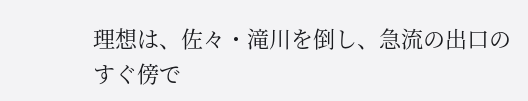理想は、佐々・滝川を倒し、急流の出口のすぐ傍で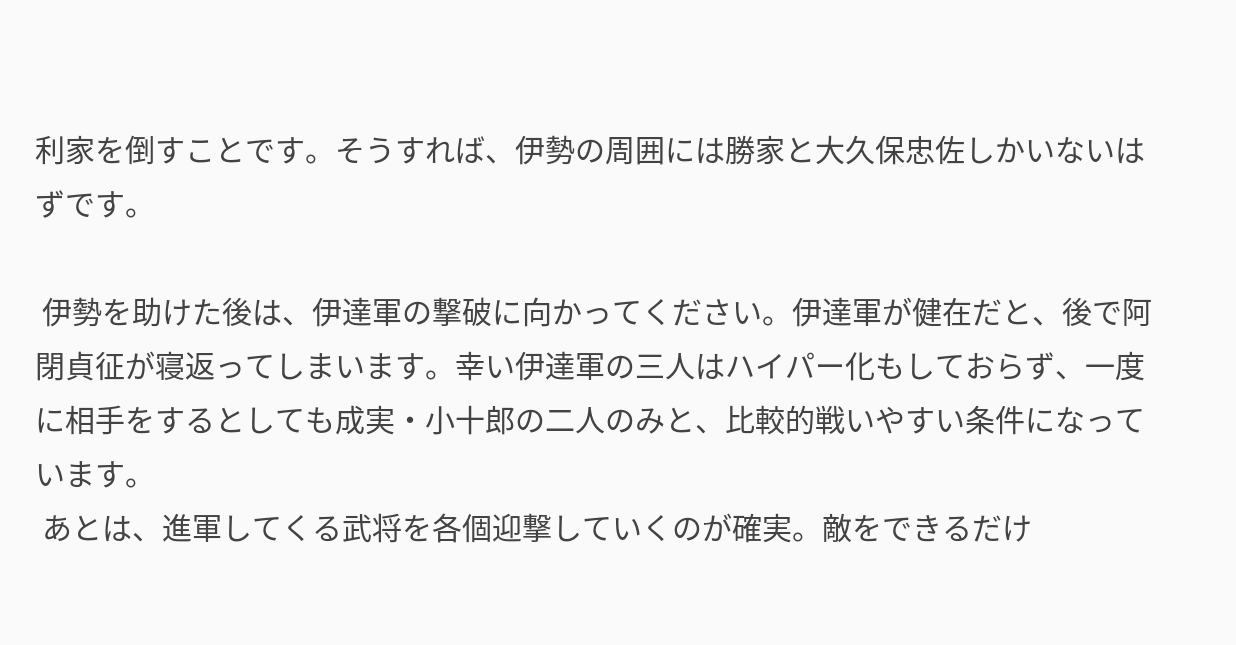利家を倒すことです。そうすれば、伊勢の周囲には勝家と大久保忠佐しかいないはずです。

 伊勢を助けた後は、伊達軍の撃破に向かってください。伊達軍が健在だと、後で阿閉貞征が寝返ってしまいます。幸い伊達軍の三人はハイパー化もしておらず、一度に相手をするとしても成実・小十郎の二人のみと、比較的戦いやすい条件になっています。
 あとは、進軍してくる武将を各個迎撃していくのが確実。敵をできるだけ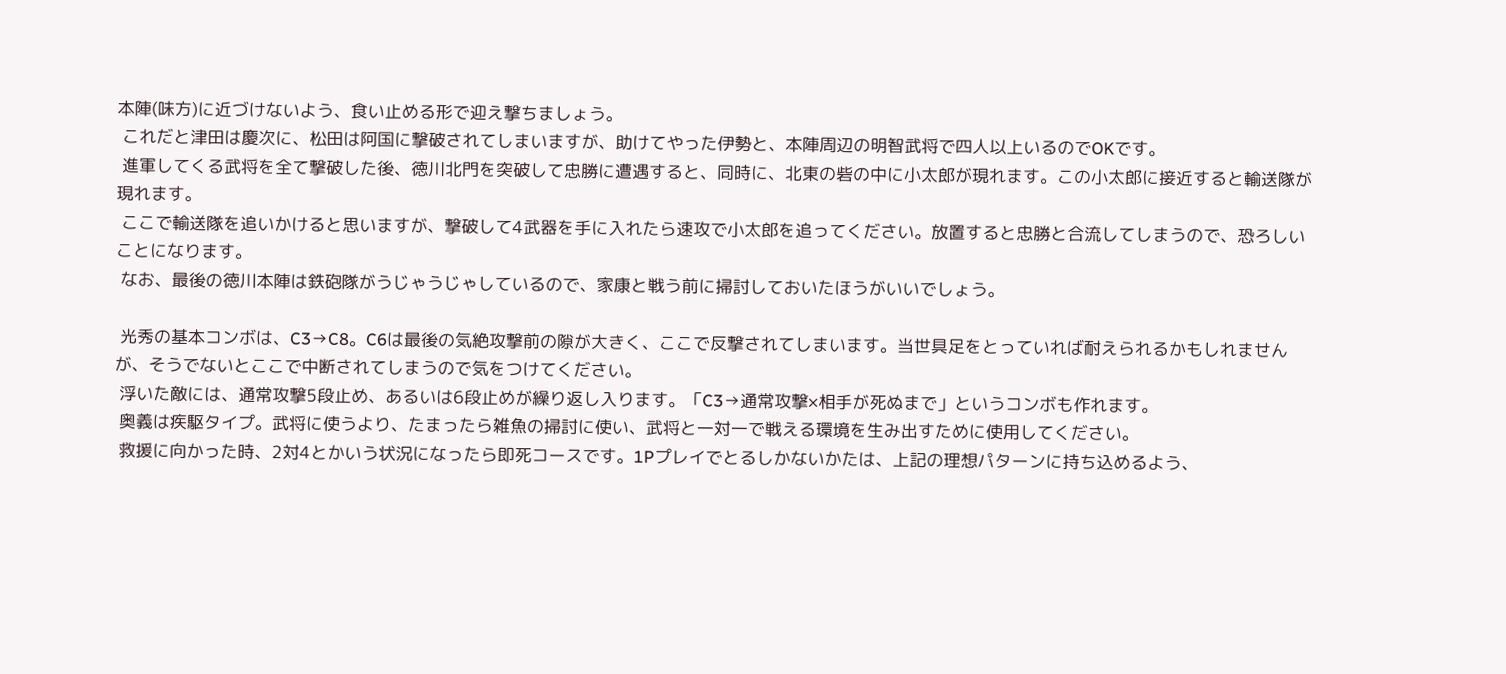本陣(味方)に近づけないよう、食い止める形で迎え撃ちましょう。
 これだと津田は慶次に、松田は阿国に撃破されてしまいますが、助けてやった伊勢と、本陣周辺の明智武将で四人以上いるのでOKです。
 進軍してくる武将を全て撃破した後、徳川北門を突破して忠勝に遭遇すると、同時に、北東の砦の中に小太郎が現れます。この小太郎に接近すると輸送隊が現れます。
 ここで輸送隊を追いかけると思いますが、撃破して4武器を手に入れたら速攻で小太郎を追ってください。放置すると忠勝と合流してしまうので、恐ろしいことになります。
 なお、最後の徳川本陣は鉄砲隊がうじゃうじゃしているので、家康と戦う前に掃討しておいたほうがいいでしょう。

 光秀の基本コンボは、C3→C8。C6は最後の気絶攻撃前の隙が大きく、ここで反撃されてしまいます。当世具足をとっていれば耐えられるかもしれませんが、そうでないとここで中断されてしまうので気をつけてください。
 浮いた敵には、通常攻撃5段止め、あるいは6段止めが繰り返し入ります。「C3→通常攻撃×相手が死ぬまで」というコンボも作れます。
 奥義は疾駆タイプ。武将に使うより、たまったら雑魚の掃討に使い、武将と一対一で戦える環境を生み出すために使用してください。
 救援に向かった時、2対4とかいう状況になったら即死コースです。1Pプレイでとるしかないかたは、上記の理想パターンに持ち込めるよう、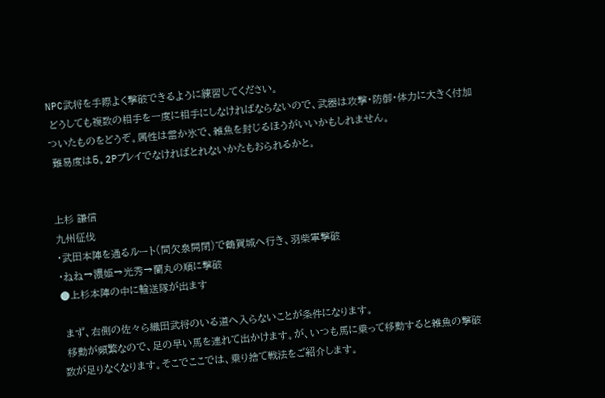NPC武将を手際よく撃破できるように練習してください。
 どうしても複数の相手を一度に相手にしなければならないので、武器は攻撃・防御・体力に大きく付加ついたものをどうぞ。属性は雷か氷で、雑魚を封じるほうがいいかもしれません。
 難易度は5。2Pプレイでなければとれないかたもおられるかと。


上杉 謙信
九州征伐
・武田本陣を通るルート(間欠泉開閉)で鶴賀城へ行き、羽柴軍撃破
・ねね→濃姫→光秀→蘭丸の順に撃破
●上杉本陣の中に輸送隊が出ます

 まず、右側の佐々ら織田武将のいる道へ入らないことが条件になります。
 移動が頻繁なので、足の早い馬を連れて出かけます。が、いつも馬に乗って移動すると雑魚の撃破数が足りなくなります。そこでここでは、乗り捨て戦法をご紹介します。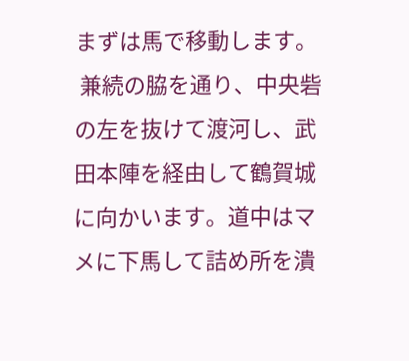まずは馬で移動します。
 兼続の脇を通り、中央砦の左を抜けて渡河し、武田本陣を経由して鶴賀城に向かいます。道中はマメに下馬して詰め所を潰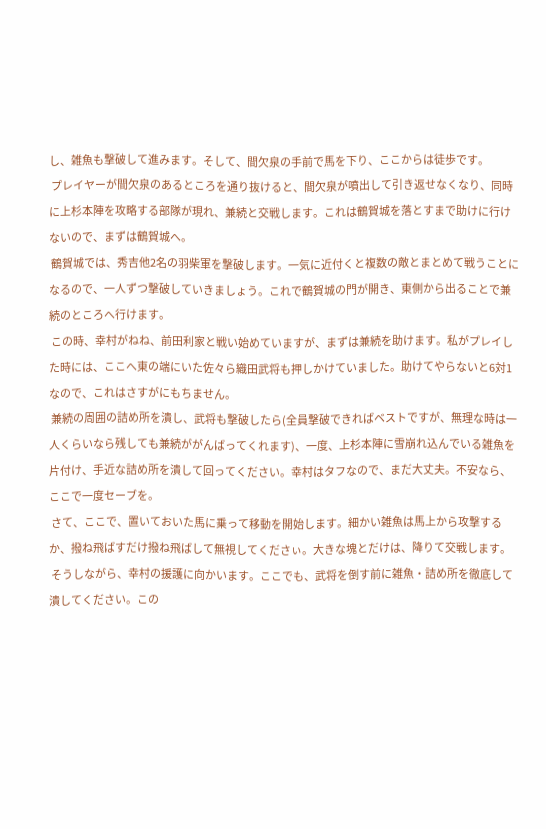し、雑魚も撃破して進みます。そして、間欠泉の手前で馬を下り、ここからは徒歩です。
 プレイヤーが間欠泉のあるところを通り抜けると、間欠泉が噴出して引き返せなくなり、同時に上杉本陣を攻略する部隊が現れ、兼続と交戦します。これは鶴賀城を落とすまで助けに行けないので、まずは鶴賀城へ。
 鶴賀城では、秀吉他2名の羽柴軍を撃破します。一気に近付くと複数の敵とまとめて戦うことになるので、一人ずつ撃破していきましょう。これで鶴賀城の門が開き、東側から出ることで兼続のところへ行けます。
 この時、幸村がねね、前田利家と戦い始めていますが、まずは兼続を助けます。私がプレイした時には、ここへ東の端にいた佐々ら織田武将も押しかけていました。助けてやらないと6対1なので、これはさすがにもちません。
 兼続の周囲の詰め所を潰し、武将も撃破したら(全員撃破できればベストですが、無理な時は一人くらいなら残しても兼続ががんばってくれます)、一度、上杉本陣に雪崩れ込んでいる雑魚を片付け、手近な詰め所を潰して回ってください。幸村はタフなので、まだ大丈夫。不安なら、ここで一度セーブを。
 さて、ここで、置いておいた馬に乗って移動を開始します。細かい雑魚は馬上から攻撃するか、撥ね飛ばすだけ撥ね飛ばして無視してくださぃ。大きな塊とだけは、降りて交戦します。
 そうしながら、幸村の援護に向かいます。ここでも、武将を倒す前に雑魚・詰め所を徹底して潰してください。この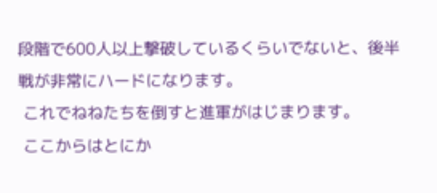段階で600人以上撃破しているくらいでないと、後半戦が非常にハードになります。
 これでねねたちを倒すと進軍がはじまります。
 ここからはとにか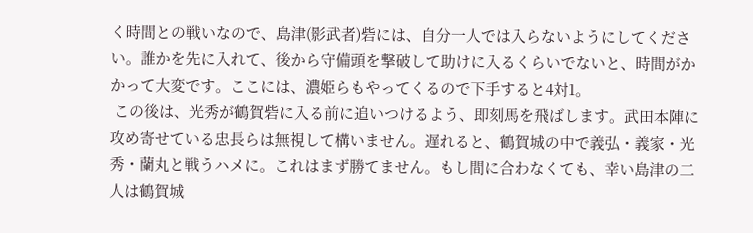く時間との戦いなので、島津(影武者)砦には、自分一人では入らないようにしてください。誰かを先に入れて、後から守備頭を撃破して助けに入るくらいでないと、時間がかかって大変です。ここには、濃姫らもやってくるので下手すると4対1。
 この後は、光秀が鶴賀砦に入る前に追いつけるよう、即刻馬を飛ばします。武田本陣に攻め寄せている忠長らは無視して構いません。遅れると、鶴賀城の中で義弘・義家・光秀・蘭丸と戦うハメに。これはまず勝てません。もし間に合わなくても、幸い島津の二人は鶴賀城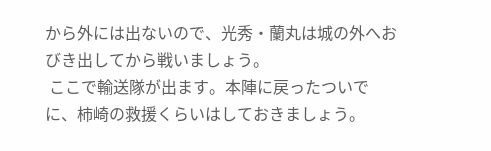から外には出ないので、光秀・蘭丸は城の外へおびき出してから戦いましょう。
 ここで輸送隊が出ます。本陣に戻ったついでに、柿崎の救援くらいはしておきましょう。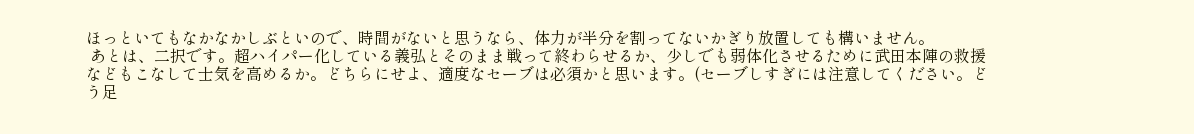ほっといてもなかなかしぶといので、時間がないと思うなら、体力が半分を割ってないかぎり放置しても構いません。
 あとは、二択です。超ハイパー化している義弘とそのまま戦って終わらせるか、少しでも弱体化させるために武田本陣の救援などもこなして士気を高めるか。どちらにせよ、適度なセーブは必須かと思います。(セーブしすぎには注意してください。どう足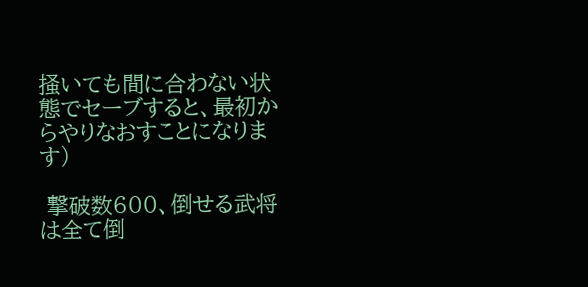掻いても間に合わない状態でセーブすると、最初からやりなおすことになります)

 撃破数600、倒せる武将は全て倒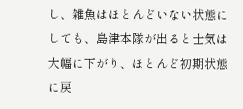し、雑魚はほとんどいない状態にしても、島津本隊が出ると士気は大幅に下がり、ほとんど初期状態に戻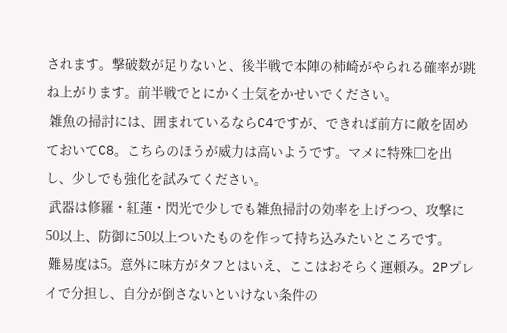されます。撃破数が足りないと、後半戦で本陣の柿崎がやられる確率が跳ね上がります。前半戦でとにかく士気をかせいでください。
 雑魚の掃討には、囲まれているならC4ですが、できれば前方に敵を固めておいてC8。こちらのほうが威力は高いようです。マメに特殊□を出し、少しでも強化を試みてください。
 武器は修羅・紅蓮・閃光で少しでも雑魚掃討の効率を上げつつ、攻撃に50以上、防御に50以上ついたものを作って持ち込みたいところです。
 難易度は5。意外に味方がタフとはいえ、ここはおそらく運頼み。2Pプレイで分担し、自分が倒さないといけない条件の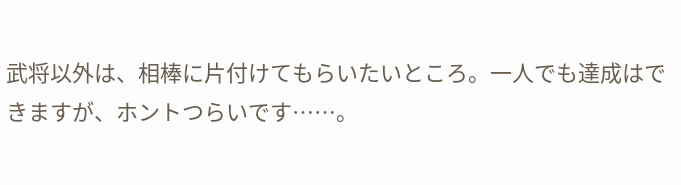武将以外は、相棒に片付けてもらいたいところ。一人でも達成はできますが、ホントつらいです……。